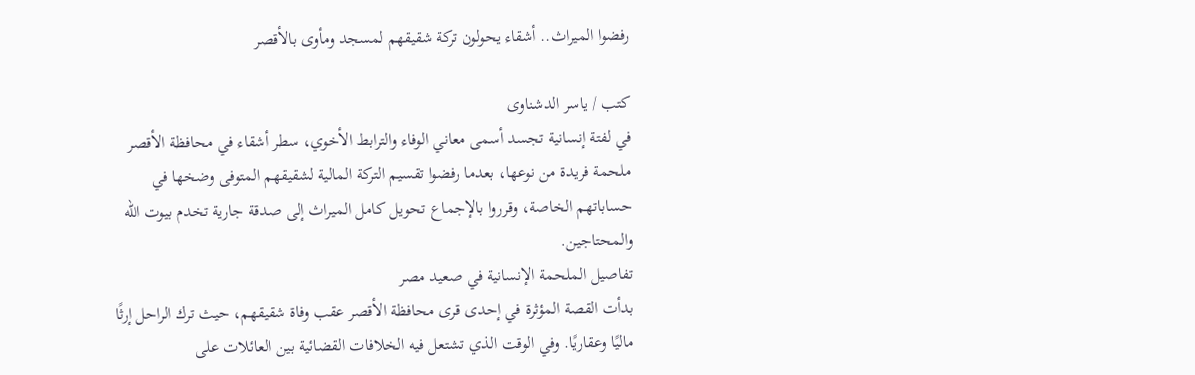رفضوا الميراث.. أشقاء يحولون تركة شقيقهم لمسجد ومأوى بالأقصر

كتب / ياسر الدشناوى
في لفتة إنسانية تجسد أسمى معاني الوفاء والترابط الأخوي، سطر أشقاء في محافظة الأقصر ملحمة فريدة من نوعها، بعدما رفضوا تقسيم التركة المالية لشقيقهم المتوفى وضخها في حساباتهم الخاصة، وقرروا بالإجماع تحويل كامل الميراث إلى صدقة جارية تخدم بيوت الله والمحتاجين.
تفاصيل الملحمة الإنسانية في صعيد مصر
بدأت القصة المؤثرة في إحدى قرى محافظة الأقصر عقب وفاة شقيقهم، حيث ترك الراحل إرثًا ماليًا وعقاريًا. وفي الوقت الذي تشتعل فيه الخلافات القضائية بين العائلات على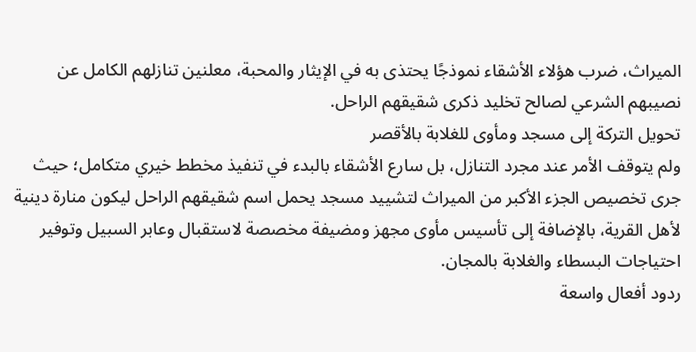الميراث، ضرب هؤلاء الأشقاء نموذجًا يحتذى به في الإيثار والمحبة، معلنين تنازلهم الكامل عن نصيبهم الشرعي لصالح تخليد ذكرى شقيقهم الراحل.
تحويل التركة إلى مسجد ومأوى للغلابة بالأقصر
ولم يتوقف الأمر عند مجرد التنازل، بل سارع الأشقاء بالبدء في تنفيذ مخطط خيري متكامل؛ حيث جرى تخصيص الجزء الأكبر من الميراث لتشييد مسجد يحمل اسم شقيقهم الراحل ليكون منارة دينية لأهل القرية، بالإضافة إلى تأسيس مأوى مجهز ومضيفة مخصصة لاستقبال وعابر السبيل وتوفير احتياجات البسطاء والغلابة بالمجان.
ردود أفعال واسعة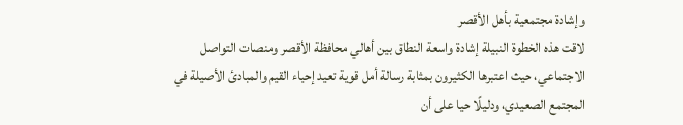وإشادة مجتمعية بأهل الأقصر
لاقت هذه الخطوة النبيلة إشادة واسعة النطاق بين أهالي محافظة الأقصر ومنصات التواصل الاجتماعي، حيث اعتبرها الكثيرون بمثابة رسالة أمل قوية تعيد إحياء القيم والمبادئ الأصيلة في المجتمع الصعيدي، ودليلًا حيا على أن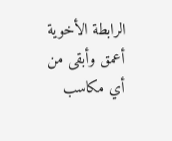الرابطة الأخوية أعمق وأبقى من أي مكاسب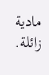مادية زائلة.